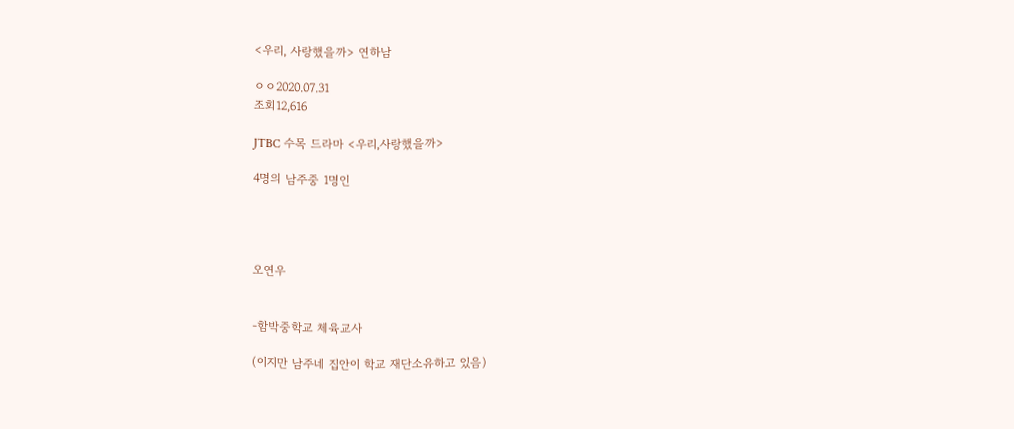<우리, 사랑했을까> 연하남

ㅇㅇ2020.07.31
조회12,616

JTBC 수목 드라마 <우리,사랑했을까>

4명의 남주중 1명인




오연우


-함박중학교 체육교사

(이지만 남주네 집안이 학교 재단소유하고 있음)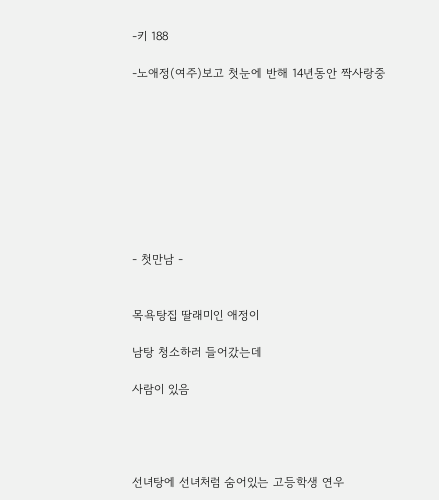-키 188

-노애정(여주)보고 첫눈에 반해 14년동안 짝사랑중









- 첫만남 -


목욕탕집 딸래미인 애정이

남탕 청소하러 들어갔는데

사람이 있음




선녀탕에 선녀처럼 숨어있는 고등학생 연우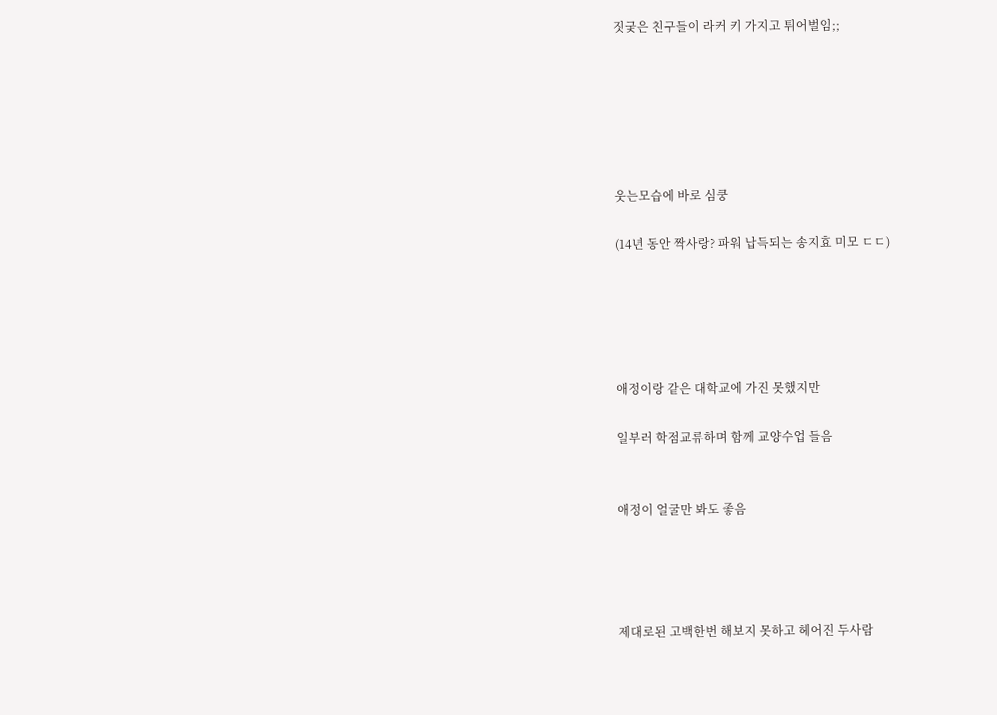짓궂은 친구들이 라커 키 가지고 튀어벌임;;






웃는모습에 바로 심쿵

(14년 동안 짝사랑? 파워 납득되는 송지효 미모 ㄷㄷ)





애정이랑 같은 대학교에 가진 못했지만

일부러 학점교류하며 함께 교양수업 들음


애정이 얼굴만 봐도 좋음




제대로된 고백한번 해보지 못하고 헤어진 두사람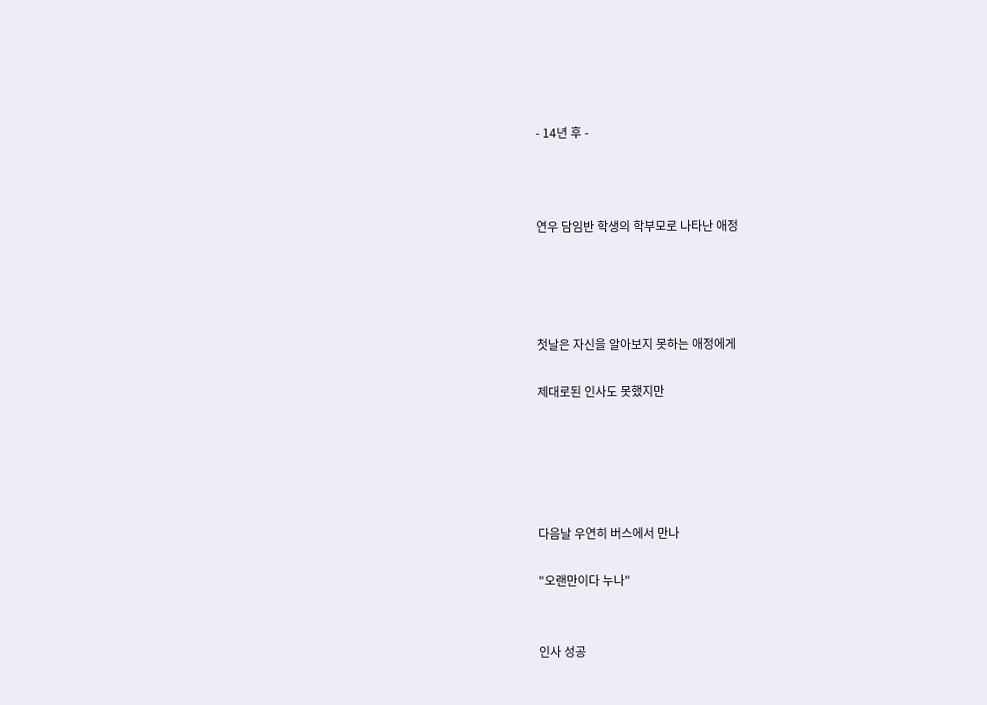- 14년 후 -



연우 담임반 학생의 학부모로 나타난 애정




첫날은 자신을 알아보지 못하는 애정에게

제대로된 인사도 못했지만





다음날 우연히 버스에서 만나

"오랜만이다 누나"


인사 성공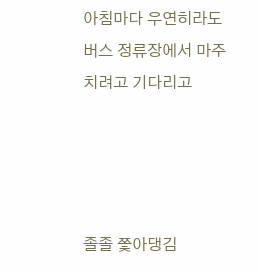아침마다 우연히라도 버스 정류장에서 마주치려고 기다리고




졸졸 쫓아댕김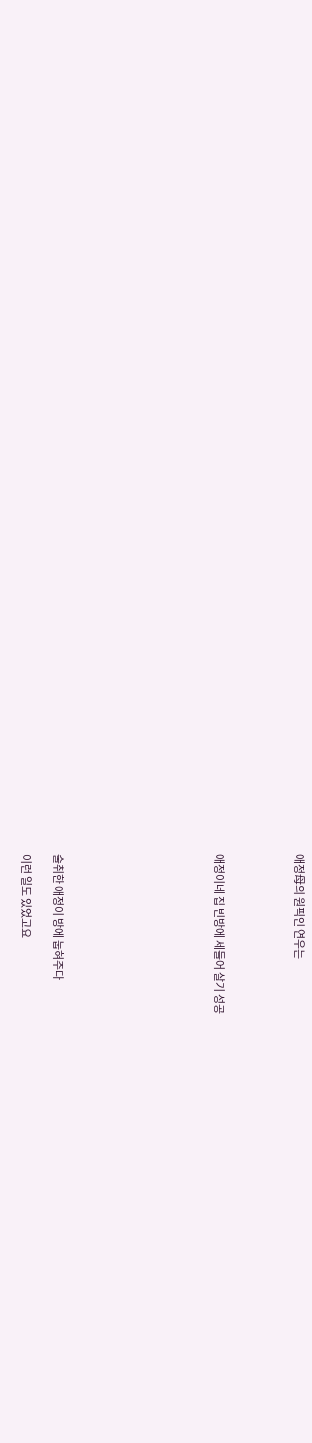애정母의 원픽인 연우는




애정이네 집 빈방에 세들어 살기 성공









술취한 애정이 방에 눕혀주다

이런 일도 있었고요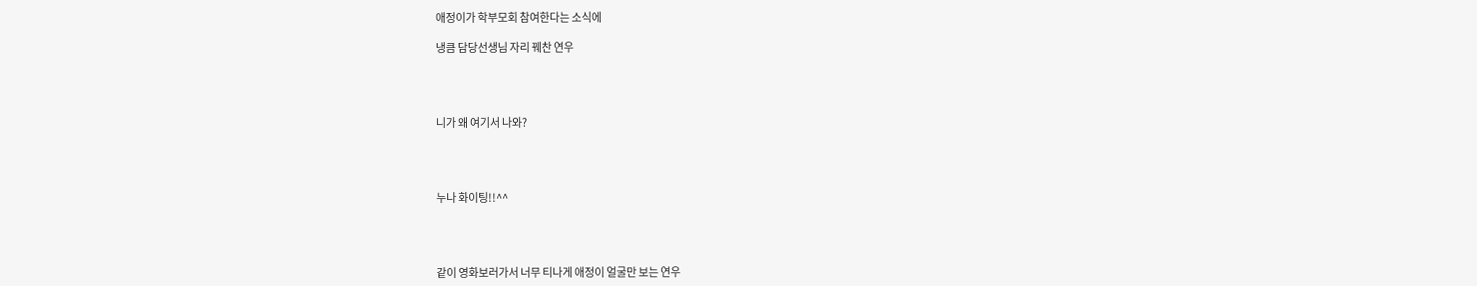애정이가 학부모회 참여한다는 소식에

냉큼 담당선생님 자리 꿰찬 연우




니가 왜 여기서 나와?




누나 화이팅!!^^




같이 영화보러가서 너무 티나게 애정이 얼굴만 보는 연우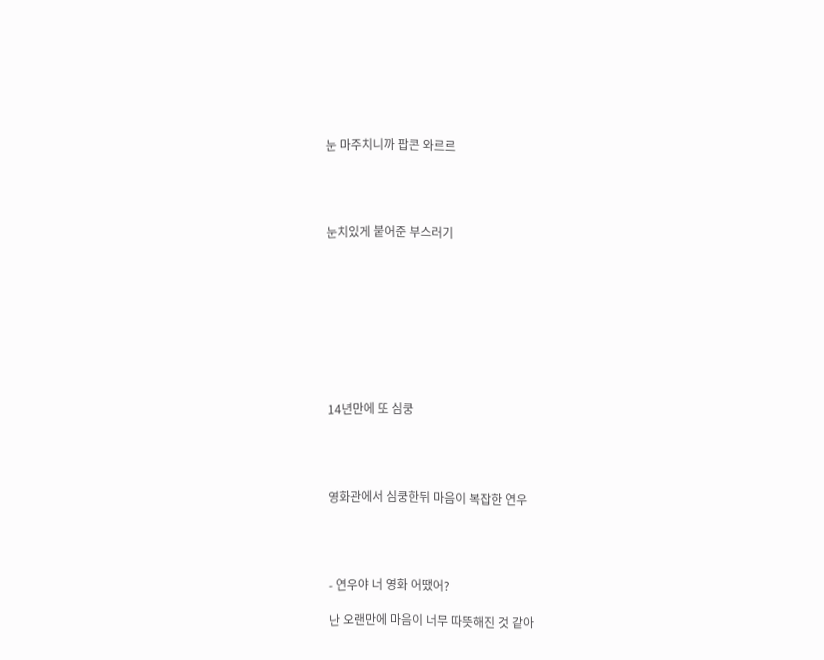눈 마주치니까 팝콘 와르르




눈치있게 붙어준 부스러기









14년만에 또 심쿵




영화관에서 심쿵한뒤 마음이 복잡한 연우




- 연우야 너 영화 어땠어?

난 오랜만에 마음이 너무 따뜻해진 것 같아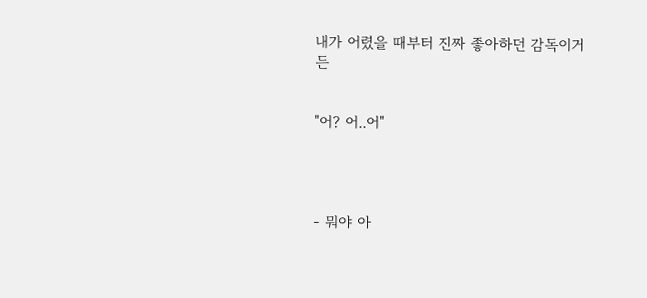내가 어렸을 때부터 진짜 좋아하던 감독이거든


"어? 어..어"




- 뭐야 아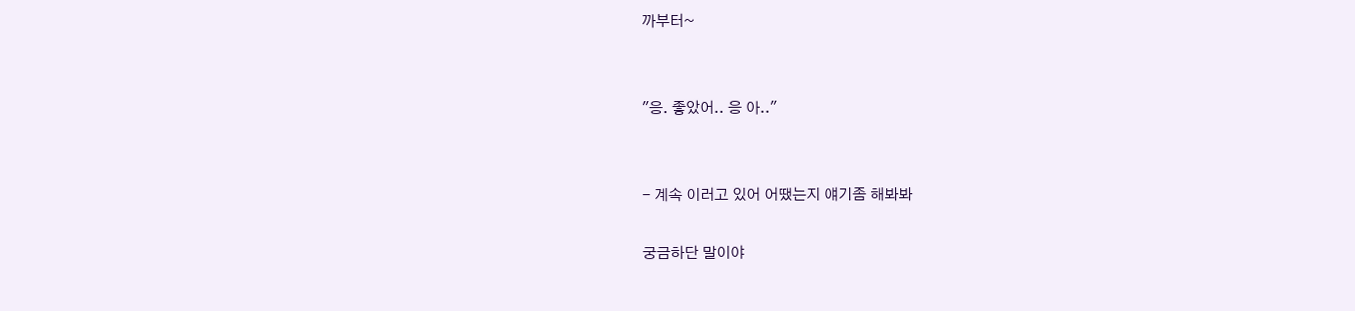까부터~


"응. 좋았어.. 응 아.."


- 계속 이러고 있어 어땠는지 얘기좀 해봐봐

궁금하단 말이야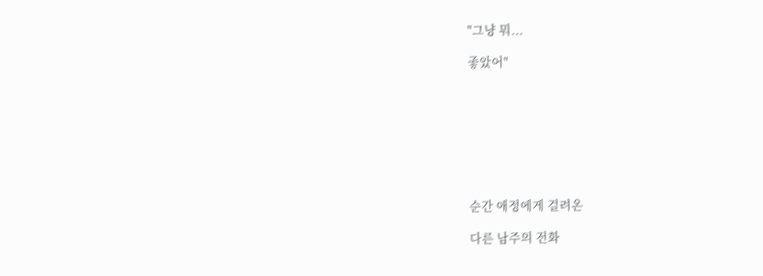"그냥 뭐...

좋았어"








순간 애정에게 걸려온

다른 남주의 전화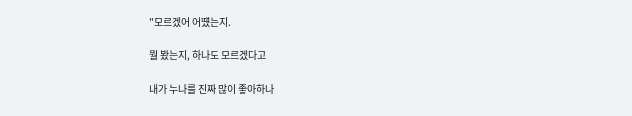"모르겠어 어떘는지.

뭘 봤는지, 하나도 모르겠다고

내가 누나를 진짜 많이 좋아하나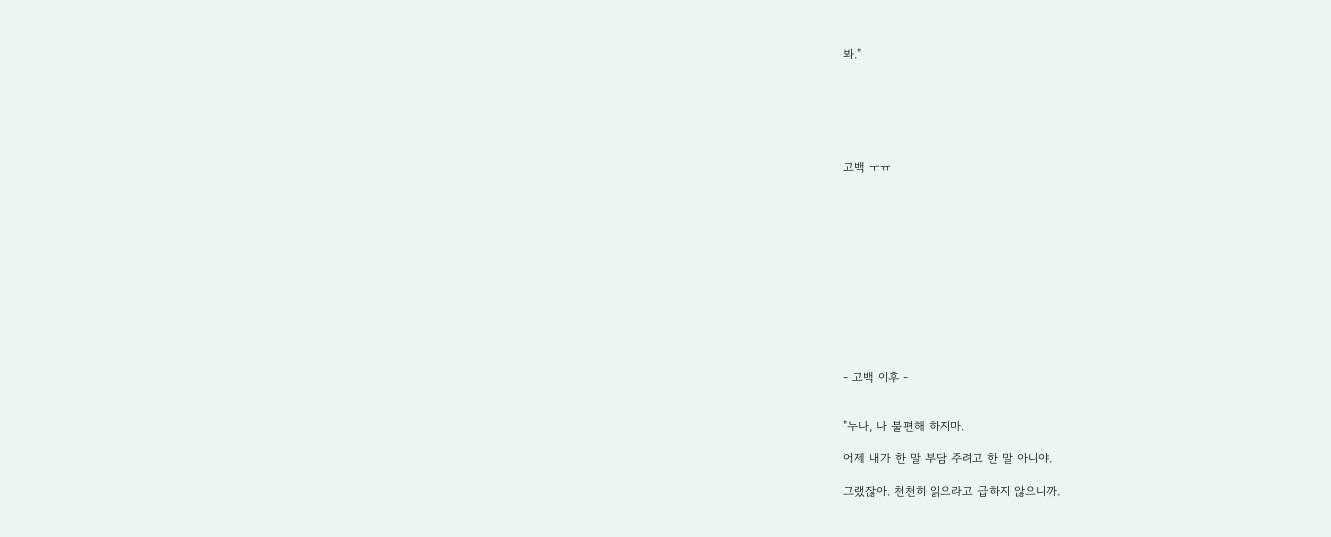봐."






고백 ㅜㅠ












- 고백 이후 -


"누나, 나 불편해 하지마.

어제 내가 한 말 부담 주려고 한 말 아니야.

그랬잖아. 천천히 읽으라고 급하지 않으니까.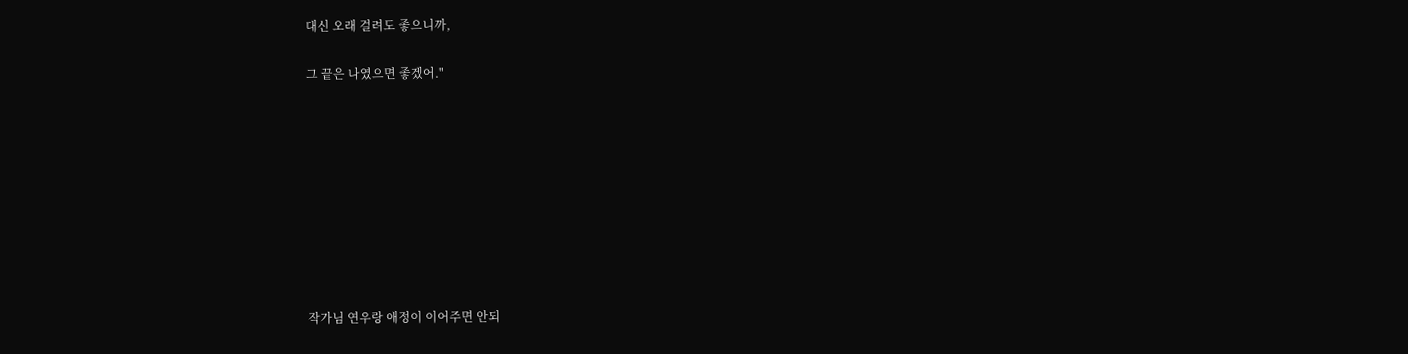대신 오래 걸려도 좋으니까,

그 끝은 나였으면 좋겠어."









작가님 연우랑 애정이 이어주면 안되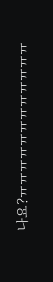나요?ㅠㅠㅠㅠㅠㅠㅠㅠㅠㅠㅠㅠ